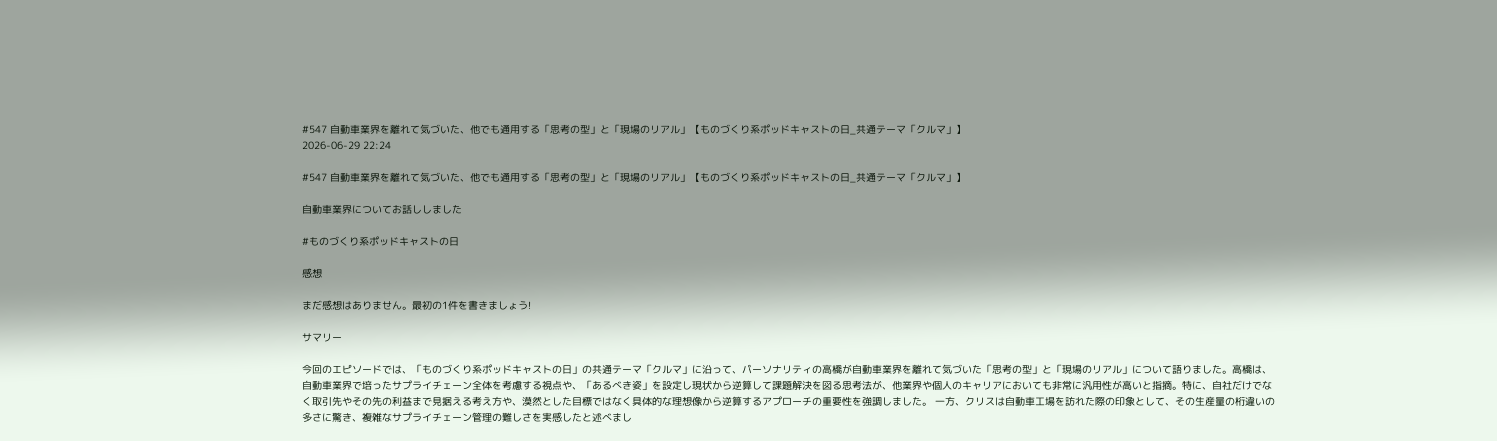#547 自動車業界を離れて気づいた、他でも通用する「思考の型」と「現場のリアル」【ものづくり系ポッドキャストの日_共通テーマ「クルマ」】
2026-06-29 22:24

#547 自動車業界を離れて気づいた、他でも通用する「思考の型」と「現場のリアル」【ものづくり系ポッドキャストの日_共通テーマ「クルマ」】

自動車業界についてお話ししました

#ものづくり系ポッドキャストの日

感想

まだ感想はありません。最初の1件を書きましょう!

サマリー

今回のエピソードでは、「ものづくり系ポッドキャストの日」の共通テーマ「クルマ」に沿って、パーソナリティの高橋が自動車業界を離れて気づいた「思考の型」と「現場のリアル」について語りました。高橋は、自動車業界で培ったサプライチェーン全体を考慮する視点や、「あるべき姿」を設定し現状から逆算して課題解決を図る思考法が、他業界や個人のキャリアにおいても非常に汎用性が高いと指摘。特に、自社だけでなく取引先やその先の利益まで見据える考え方や、漠然とした目標ではなく具体的な理想像から逆算するアプローチの重要性を強調しました。 一方、クリスは自動車工場を訪れた際の印象として、その生産量の桁違いの多さに驚き、複雑なサプライチェーン管理の難しさを実感したと述べまし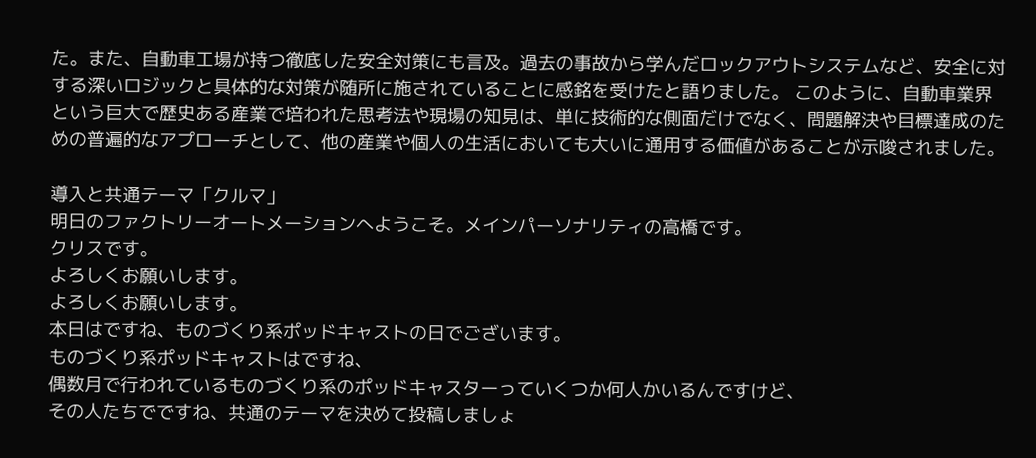た。また、自動車工場が持つ徹底した安全対策にも言及。過去の事故から学んだロックアウトシステムなど、安全に対する深いロジックと具体的な対策が随所に施されていることに感銘を受けたと語りました。 このように、自動車業界という巨大で歴史ある産業で培われた思考法や現場の知見は、単に技術的な側面だけでなく、問題解決や目標達成のための普遍的なアプローチとして、他の産業や個人の生活においても大いに通用する価値があることが示唆されました。

導入と共通テーマ「クルマ」
明日のファクトリーオートメーションへようこそ。メインパーソナリティの高橋です。
クリスです。
よろしくお願いします。
よろしくお願いします。
本日はですね、ものづくり系ポッドキャストの日でございます。
ものづくり系ポッドキャストはですね、
偶数月で行われているものづくり系のポッドキャスターっていくつか何人かいるんですけど、
その人たちでですね、共通のテーマを決めて投稿しましょ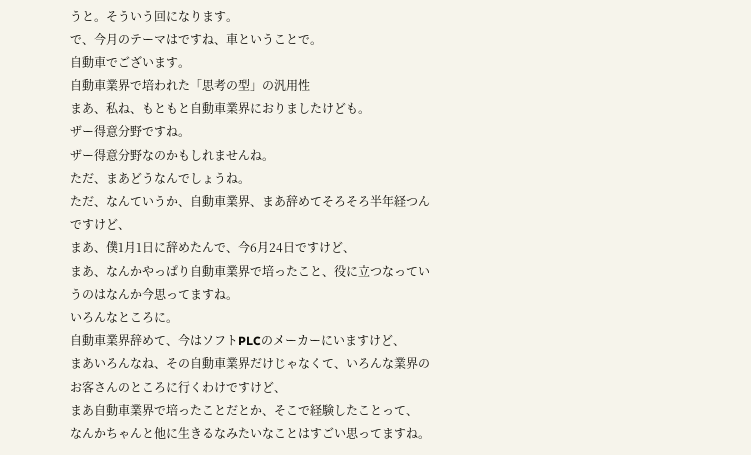うと。そういう回になります。
で、今月のテーマはですね、車ということで。
自動車でございます。
自動車業界で培われた「思考の型」の汎用性
まあ、私ね、もともと自動車業界におりましたけども。
ザー得意分野ですね。
ザー得意分野なのかもしれませんね。
ただ、まあどうなんでしょうね。
ただ、なんていうか、自動車業界、まあ辞めてそろそろ半年経つんですけど、
まあ、僕1月1日に辞めたんで、今6月24日ですけど、
まあ、なんかやっぱり自動車業界で培ったこと、役に立つなっていうのはなんか今思ってますね。
いろんなところに。
自動車業界辞めて、今はソフトPLCのメーカーにいますけど、
まあいろんなね、その自動車業界だけじゃなくて、いろんな業界のお客さんのところに行くわけですけど、
まあ自動車業界で培ったことだとか、そこで経験したことって、
なんかちゃんと他に生きるなみたいなことはすごい思ってますね。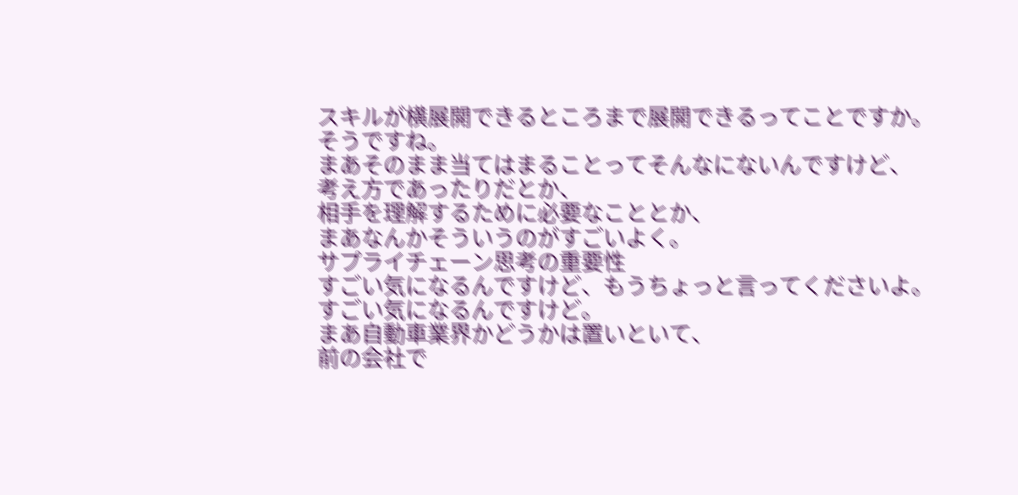スキルが横展開できるところまで展開できるってことですか。
そうですね。
まあそのまま当てはまることってそんなにないんですけど、
考え方であったりだとか、
相手を理解するために必要なこととか、
まあなんかそういうのがすごいよく。
サプライチェーン思考の重要性
すごい気になるんですけど、もうちょっと言ってくださいよ。
すごい気になるんですけど。
まあ自動車業界かどうかは置いといて、
前の会社で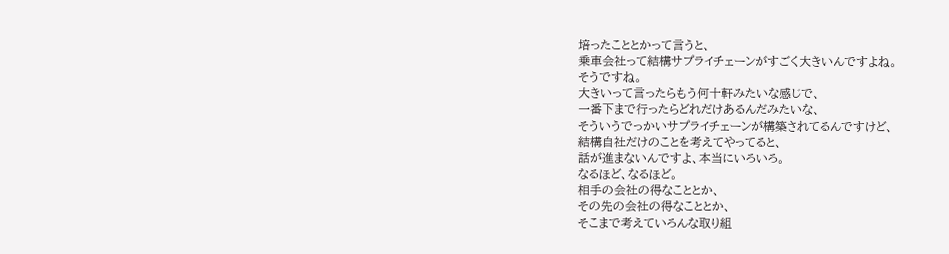培ったこととかって言うと、
乗車会社って結構サプライチェーンがすごく大きいんですよね。
そうですね。
大きいって言ったらもう何十軒みたいな感じで、
一番下まで行ったらどれだけあるんだみたいな、
そういうでっかいサプライチェーンが構築されてるんですけど、
結構自社だけのことを考えてやってると、
話が進まないんですよ、本当にいろいろ。
なるほど、なるほど。
相手の会社の得なこととか、
その先の会社の得なこととか、
そこまで考えていろんな取り組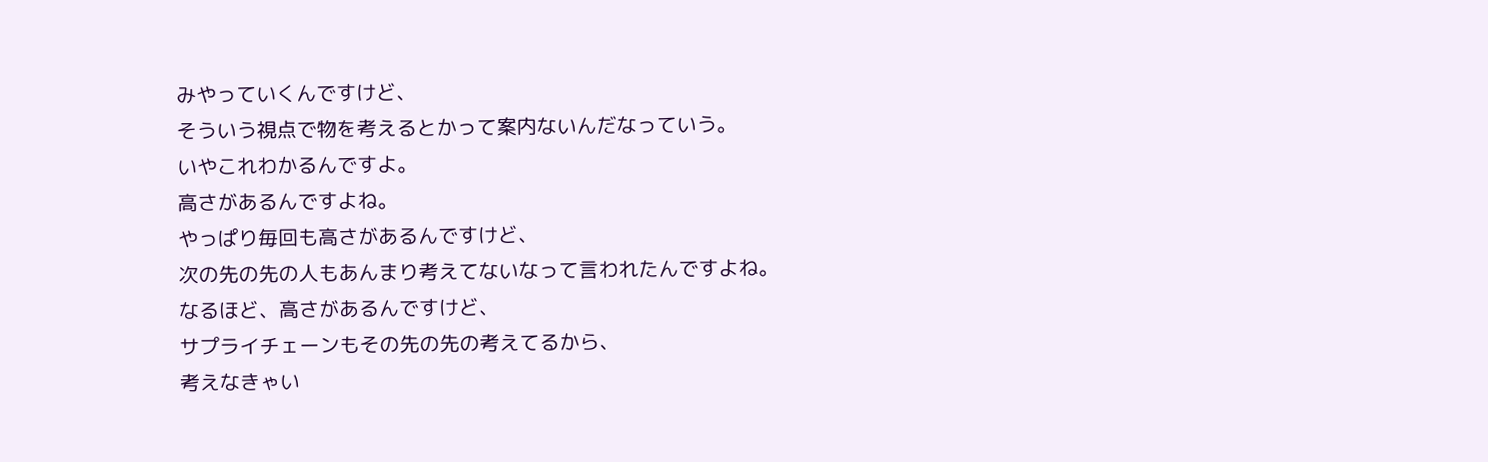みやっていくんですけど、
そういう視点で物を考えるとかって案内ないんだなっていう。
いやこれわかるんですよ。
高さがあるんですよね。
やっぱり毎回も高さがあるんですけど、
次の先の先の人もあんまり考えてないなって言われたんですよね。
なるほど、高さがあるんですけど、
サプライチェーンもその先の先の考えてるから、
考えなきゃい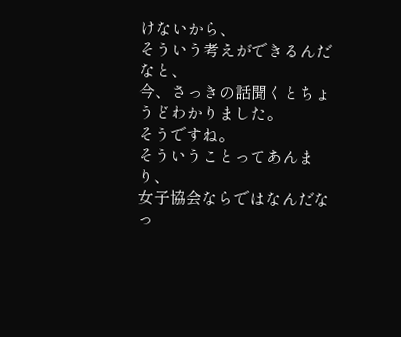けないから、
そういう考えができるんだなと、
今、さっきの話聞くとちょうどわかりました。
そうですね。
そういうことってあんまり、
女子協会ならではなんだなっ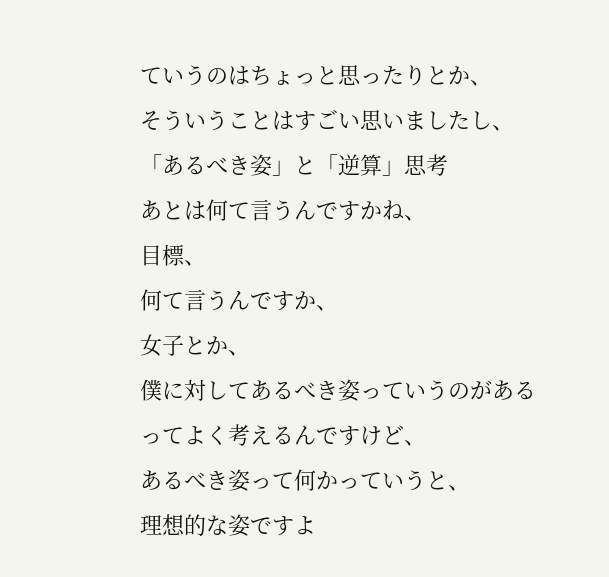ていうのはちょっと思ったりとか、
そういうことはすごい思いましたし、
「あるべき姿」と「逆算」思考
あとは何て言うんですかね、
目標、
何て言うんですか、
女子とか、
僕に対してあるべき姿っていうのがあるってよく考えるんですけど、
あるべき姿って何かっていうと、
理想的な姿ですよ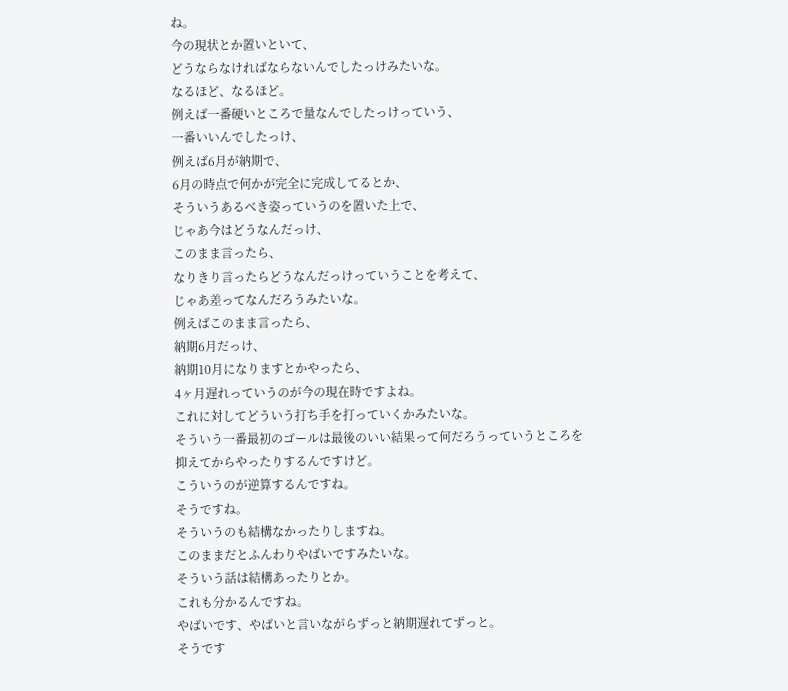ね。
今の現状とか置いといて、
どうならなければならないんでしたっけみたいな。
なるほど、なるほど。
例えば一番硬いところで量なんでしたっけっていう、
一番いいんでしたっけ、
例えば6月が納期で、
6月の時点で何かが完全に完成してるとか、
そういうあるべき姿っていうのを置いた上で、
じゃあ今はどうなんだっけ、
このまま言ったら、
なりきり言ったらどうなんだっけっていうことを考えて、
じゃあ差ってなんだろうみたいな。
例えばこのまま言ったら、
納期6月だっけ、
納期10月になりますとかやったら、
4ヶ月遅れっていうのが今の現在時ですよね。
これに対してどういう打ち手を打っていくかみたいな。
そういう一番最初のゴールは最後のいい結果って何だろうっていうところを
抑えてからやったりするんですけど。
こういうのが逆算するんですね。
そうですね。
そういうのも結構なかったりしますね。
このままだとふんわりやばいですみたいな。
そういう話は結構あったりとか。
これも分かるんですね。
やばいです、やばいと言いながらずっと納期遅れてずっと。
そうです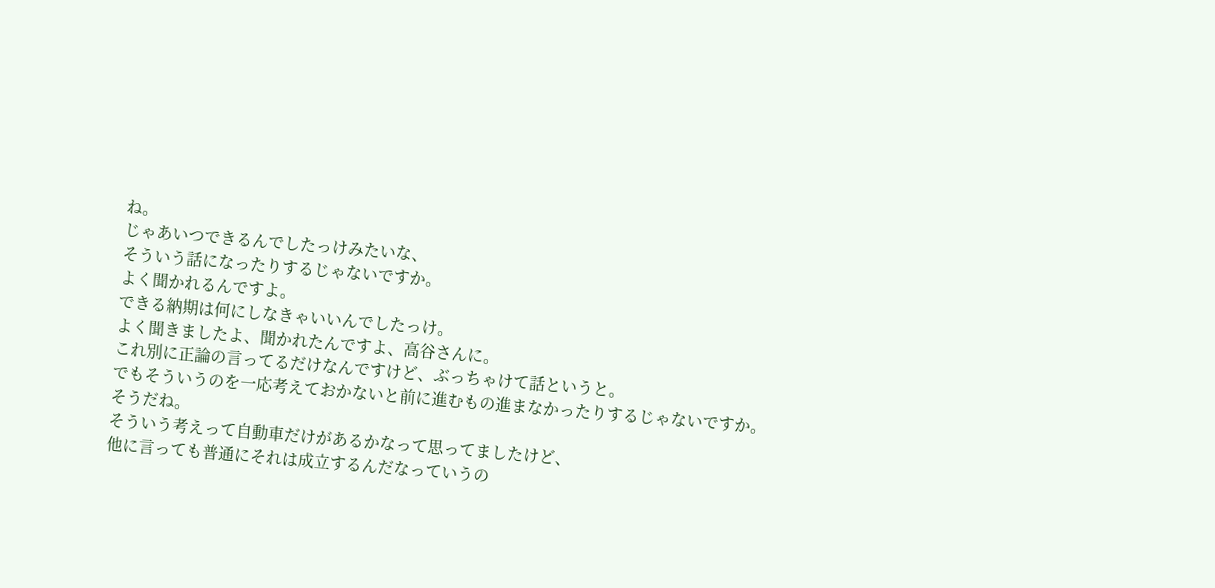ね。
じゃあいつできるんでしたっけみたいな、
そういう話になったりするじゃないですか。
よく聞かれるんですよ。
できる納期は何にしなきゃいいんでしたっけ。
よく聞きましたよ、聞かれたんですよ、高谷さんに。
これ別に正論の言ってるだけなんですけど、ぶっちゃけて話というと。
でもそういうのを一応考えておかないと前に進むもの進まなかったりするじゃないですか。
そうだね。
そういう考えって自動車だけがあるかなって思ってましたけど、
他に言っても普通にそれは成立するんだなっていうの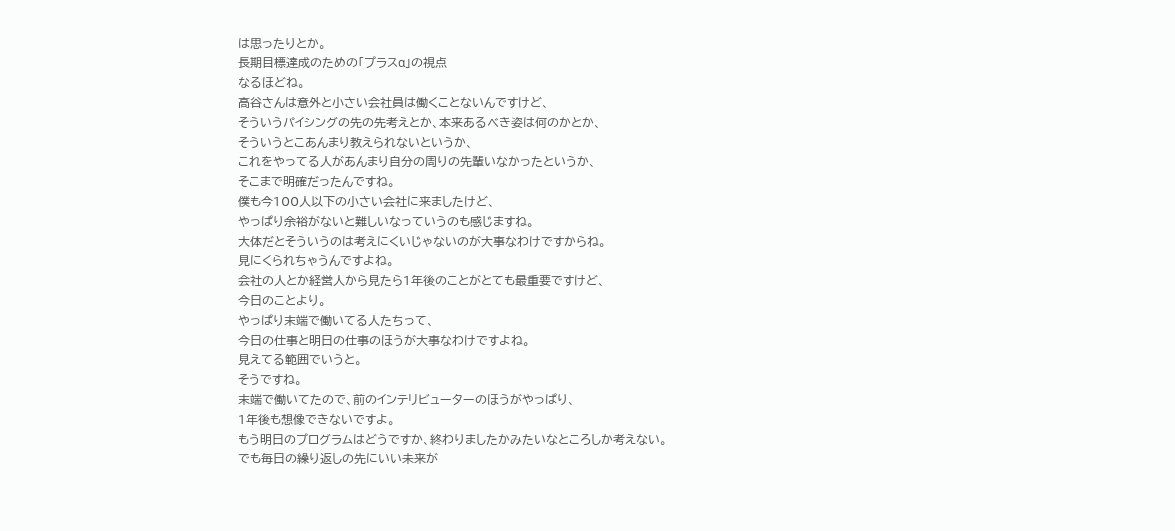は思ったりとか。
長期目標達成のための「プラスα」の視点
なるほどね。
高谷さんは意外と小さい会社員は働くことないんですけど、
そういうパイシングの先の先考えとか、本来あるべき姿は何のかとか、
そういうとこあんまり教えられないというか、
これをやってる人があんまり自分の周りの先輩いなかったというか、
そこまで明確だったんですね。
僕も今100人以下の小さい会社に来ましたけど、
やっぱり余裕がないと難しいなっていうのも感じますね。
大体だとそういうのは考えにくいじゃないのが大事なわけですからね。
見にくられちゃうんですよね。
会社の人とか経営人から見たら1年後のことがとても最重要ですけど、
今日のことより。
やっぱり末端で働いてる人たちって、
今日の仕事と明日の仕事のほうが大事なわけですよね。
見えてる範囲でいうと。
そうですね。
末端で働いてたので、前のインテリビューターのほうがやっぱり、
1年後も想像できないですよ。
もう明日のプログラムはどうですか、終わりましたかみたいなところしか考えない。
でも毎日の繰り返しの先にいい未来が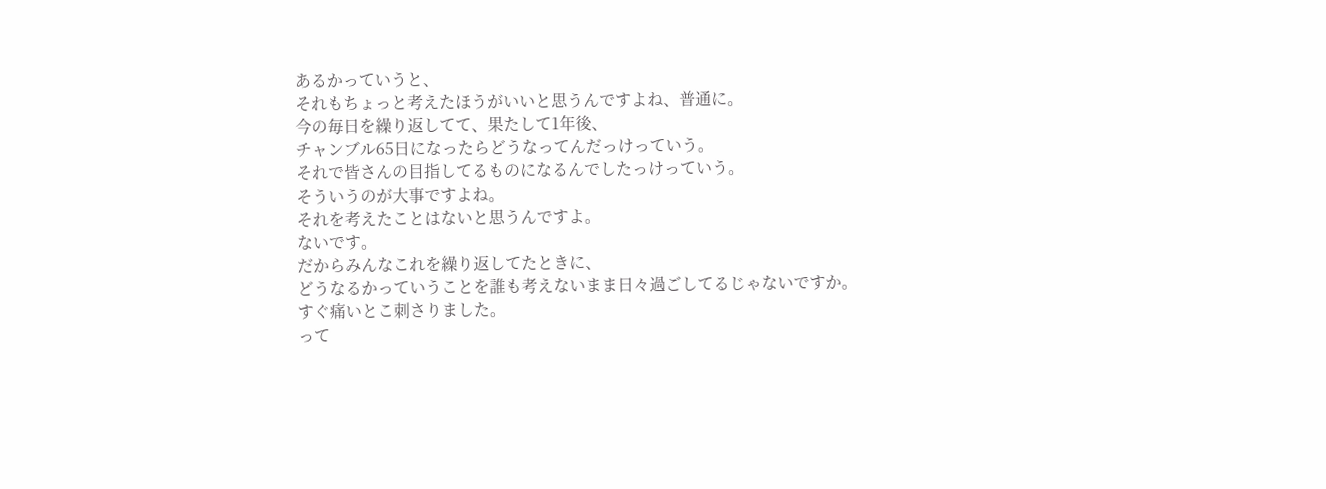あるかっていうと、
それもちょっと考えたほうがいいと思うんですよね、普通に。
今の毎日を繰り返してて、果たして1年後、
チャンブル65日になったらどうなってんだっけっていう。
それで皆さんの目指してるものになるんでしたっけっていう。
そういうのが大事ですよね。
それを考えたことはないと思うんですよ。
ないです。
だからみんなこれを繰り返してたときに、
どうなるかっていうことを誰も考えないまま日々過ごしてるじゃないですか。
すぐ痛いとこ刺さりました。
って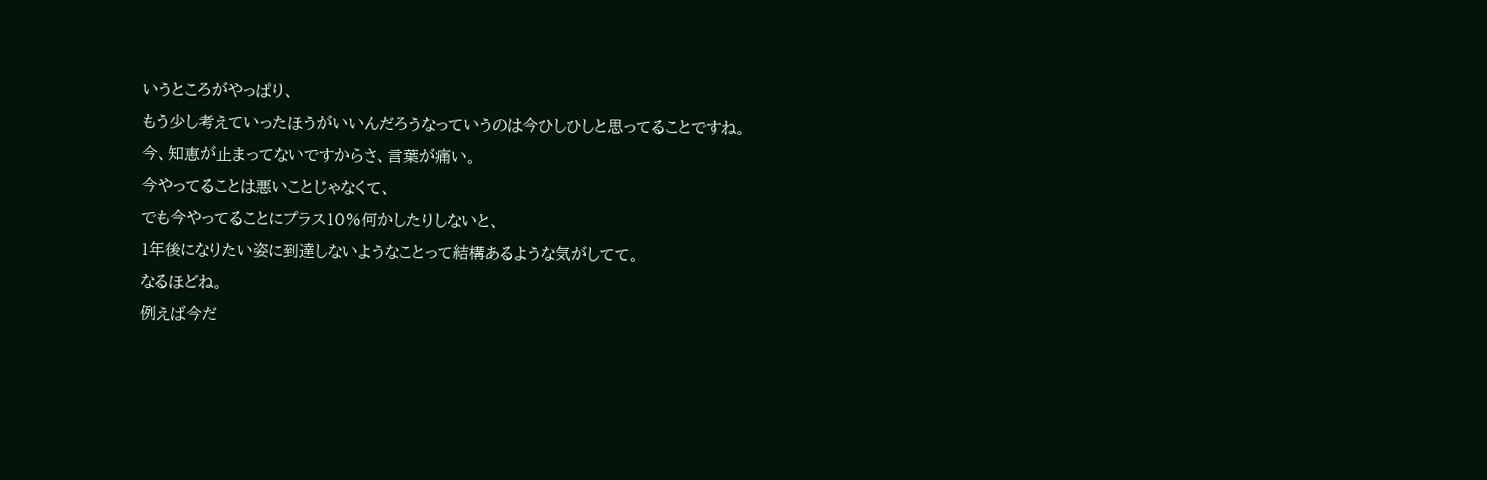いうところがやっぱり、
もう少し考えていったほうがいいんだろうなっていうのは今ひしひしと思ってることですね。
今、知恵が止まってないですからさ、言葉が痛い。
今やってることは悪いことじゃなくて、
でも今やってることにプラス10%何かしたりしないと、
1年後になりたい姿に到達しないようなことって結構あるような気がしてて。
なるほどね。
例えば今だ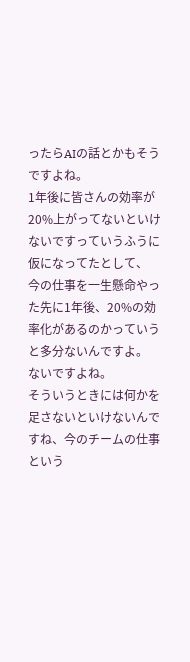ったらAIの話とかもそうですよね。
1年後に皆さんの効率が20%上がってないといけないですっていうふうに仮になってたとして、
今の仕事を一生懸命やった先に1年後、20%の効率化があるのかっていうと多分ないんですよ。
ないですよね。
そういうときには何かを足さないといけないんですね、今のチームの仕事という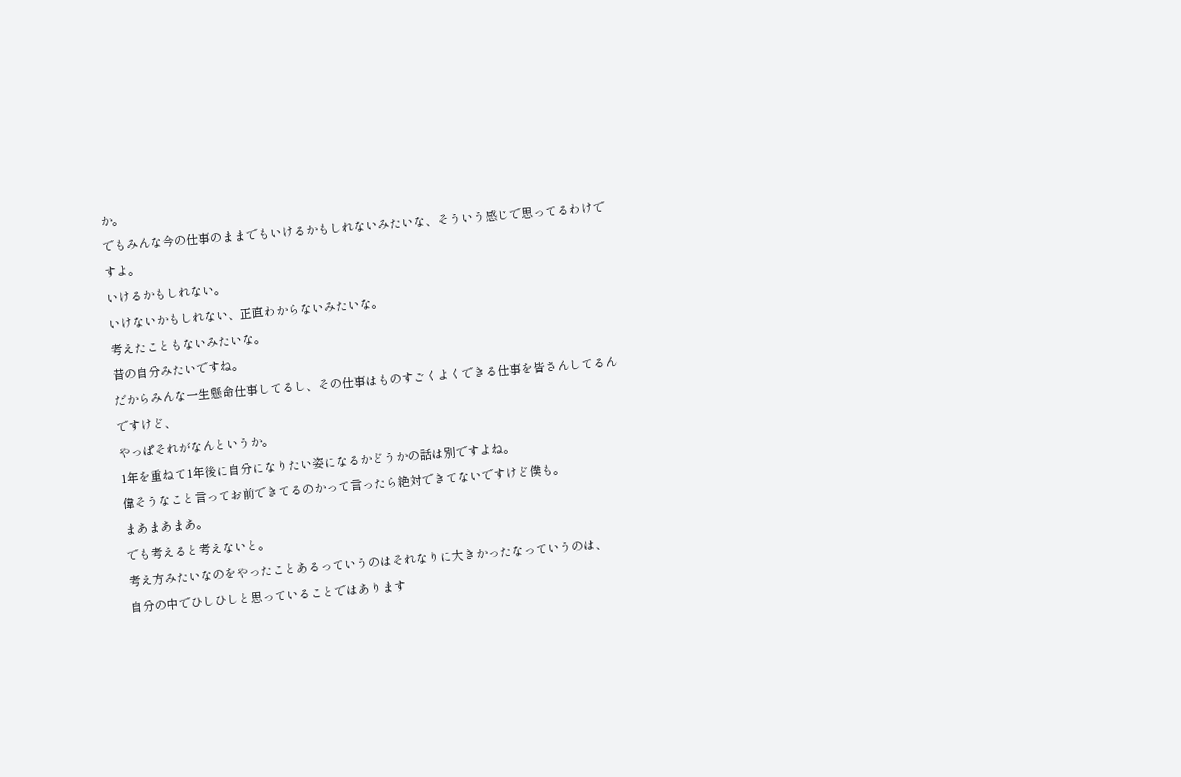か。
でもみんな今の仕事のままでもいけるかもしれないみたいな、そういう感じで思ってるわけですよ。
いけるかもしれない。
いけないかもしれない、正直わからないみたいな。
考えたこともないみたいな。
昔の自分みたいですね。
だからみんな一生懸命仕事してるし、その仕事はものすごくよくできる仕事を皆さんしてるんですけど、
やっぱそれがなんというか。
1年を重ねて1年後に自分になりたい姿になるかどうかの話は別ですよね。
偉そうなこと言ってお前できてるのかって言ったら絶対できてないですけど僕も。
まあまあまあ。
でも考えると考えないと。
考え方みたいなのをやったことあるっていうのはそれなりに大きかったなっていうのは、
自分の中でひしひしと思っていることではあります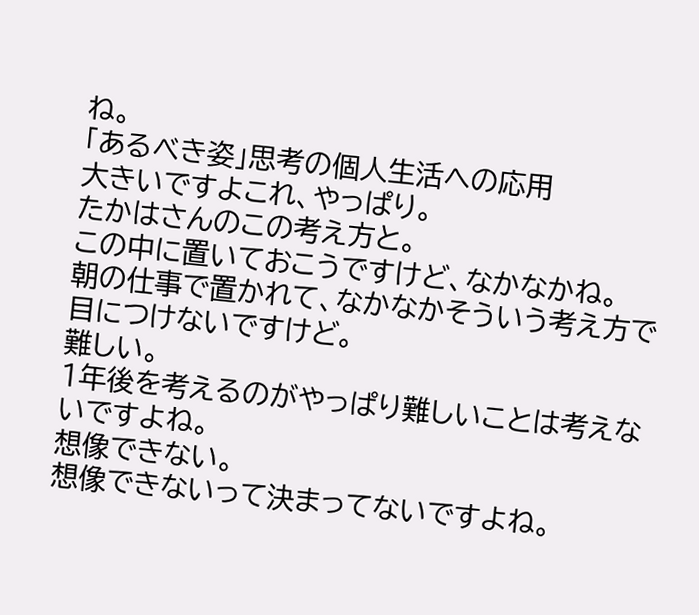ね。
「あるべき姿」思考の個人生活への応用
大きいですよこれ、やっぱり。
たかはさんのこの考え方と。
この中に置いておこうですけど、なかなかね。
朝の仕事で置かれて、なかなかそういう考え方で目につけないですけど。
難しい。
1年後を考えるのがやっぱり難しいことは考えないですよね。
想像できない。
想像できないって決まってないですよね。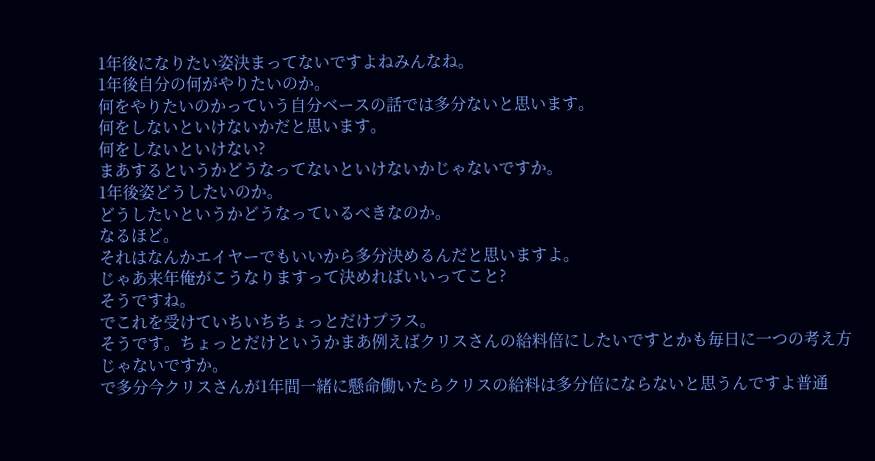1年後になりたい姿決まってないですよねみんなね。
1年後自分の何がやりたいのか。
何をやりたいのかっていう自分ベースの話では多分ないと思います。
何をしないといけないかだと思います。
何をしないといけない?
まあするというかどうなってないといけないかじゃないですか。
1年後姿どうしたいのか。
どうしたいというかどうなっているべきなのか。
なるほど。
それはなんかエイヤーでもいいから多分決めるんだと思いますよ。
じゃあ来年俺がこうなりますって決めればいいってこと?
そうですね。
でこれを受けていちいちちょっとだけプラス。
そうです。ちょっとだけというかまあ例えばクリスさんの給料倍にしたいですとかも毎日に一つの考え方じゃないですか。
で多分今クリスさんが1年間一緒に懸命働いたらクリスの給料は多分倍にならないと思うんですよ普通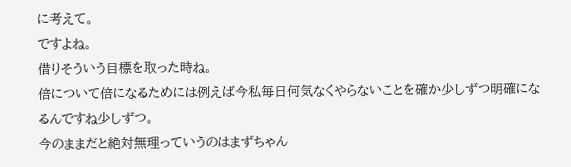に考えて。
ですよね。
借りそういう目標を取った時ね。
倍について倍になるためには例えば今私毎日何気なくやらないことを確か少しずつ明確になるんですね少しずつ。
今のままだと絶対無理っていうのはまずちゃん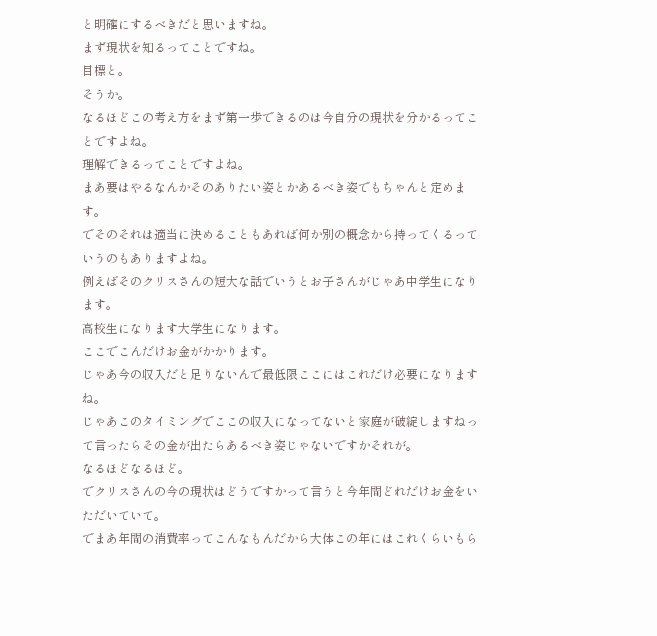と明確にするべきだと思いますね。
まず現状を知るってことですね。
目標と。
そうか。
なるほどこの考え方をまず第一歩できるのは今自分の現状を分かるってことですよね。
理解できるってことですよね。
まあ要はやるなんかそのありたい姿とかあるべき姿でもちゃんと定めます。
でそのそれは適当に決めることもあれば何か別の概念から持ってくるっていうのもありますよね。
例えばそのクリスさんの短大な話でいうとお子さんがじゃあ中学生になります。
高校生になります大学生になります。
ここでこんだけお金がかかります。
じゃあ今の収入だと足りないんで最低限ここにはこれだけ必要になりますね。
じゃあこのタイミングでここの収入になってないと家庭が破綻しますねって言ったらその金が出たらあるべき姿じゃないですかそれが。
なるほどなるほど。
でクリスさんの今の現状はどうですかって言うと今年間どれだけお金をいただいていて。
でまあ年間の消費率ってこんなもんだから大体この年にはこれくらいもら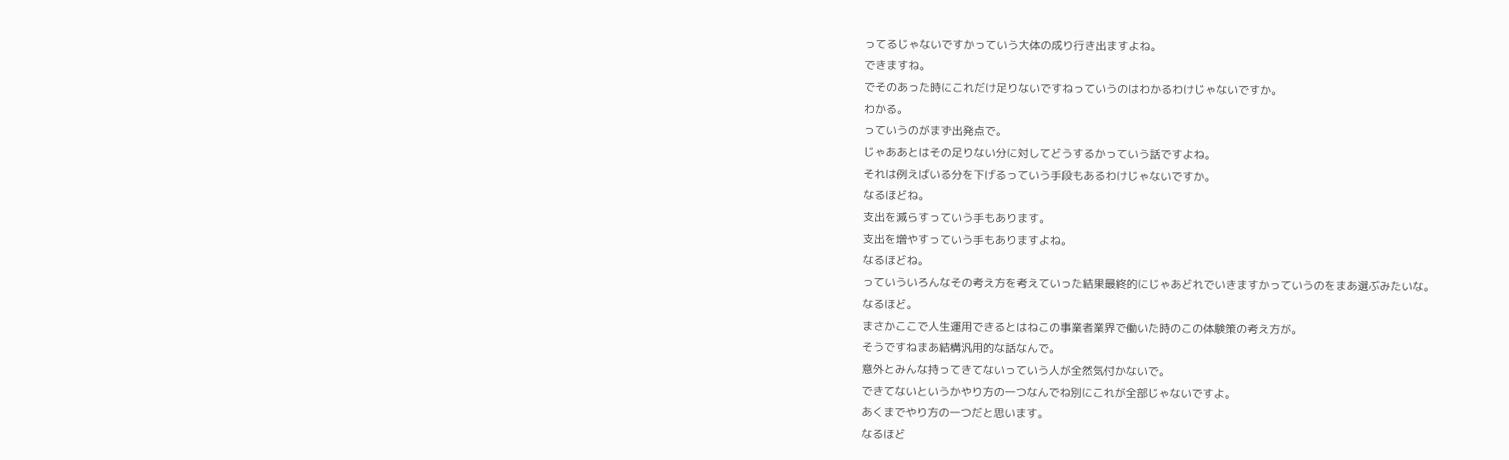ってるじゃないですかっていう大体の成り行き出ますよね。
できますね。
でそのあった時にこれだけ足りないですねっていうのはわかるわけじゃないですか。
わかる。
っていうのがまず出発点で。
じゃああとはその足りない分に対してどうするかっていう話ですよね。
それは例えばいる分を下げるっていう手段もあるわけじゃないですか。
なるほどね。
支出を減らすっていう手もあります。
支出を増やすっていう手もありますよね。
なるほどね。
っていういろんなその考え方を考えていった結果最終的にじゃあどれでいきますかっていうのをまあ選ぶみたいな。
なるほど。
まさかここで人生運用できるとはねこの事業者業界で働いた時のこの体験策の考え方が。
そうですねまあ結構汎用的な話なんで。
意外とみんな持ってきてないっていう人が全然気付かないで。
できてないというかやり方の一つなんでね別にこれが全部じゃないですよ。
あくまでやり方の一つだと思います。
なるほど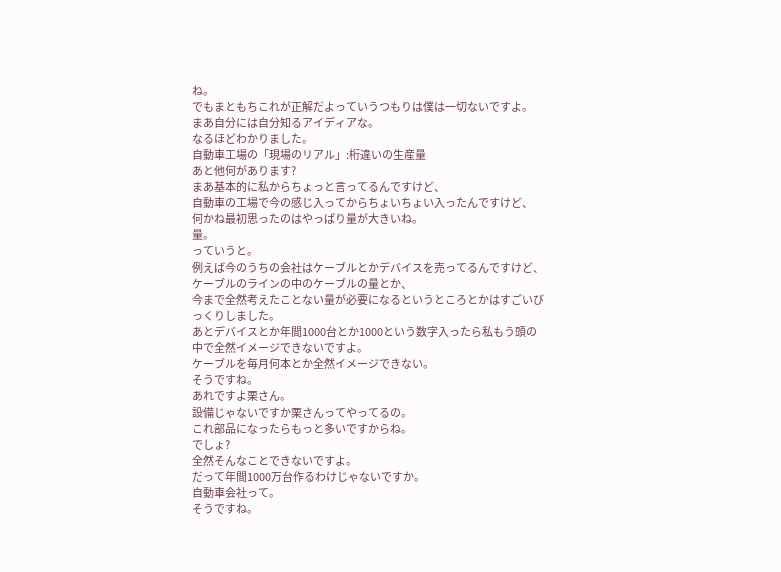ね。
でもまともちこれが正解だよっていうつもりは僕は一切ないですよ。
まあ自分には自分知るアイディアな。
なるほどわかりました。
自動車工場の「現場のリアル」:桁違いの生産量
あと他何があります?
まあ基本的に私からちょっと言ってるんですけど、
自動車の工場で今の感じ入ってからちょいちょい入ったんですけど、
何かね最初思ったのはやっぱり量が大きいね。
量。
っていうと。
例えば今のうちの会社はケーブルとかデバイスを売ってるんですけど、
ケーブルのラインの中のケーブルの量とか、
今まで全然考えたことない量が必要になるというところとかはすごいびっくりしました。
あとデバイスとか年間1000台とか1000という数字入ったら私もう頭の中で全然イメージできないですよ。
ケーブルを毎月何本とか全然イメージできない。
そうですね。
あれですよ栗さん。
設備じゃないですか栗さんってやってるの。
これ部品になったらもっと多いですからね。
でしょ?
全然そんなことできないですよ。
だって年間1000万台作るわけじゃないですか。
自動車会社って。
そうですね。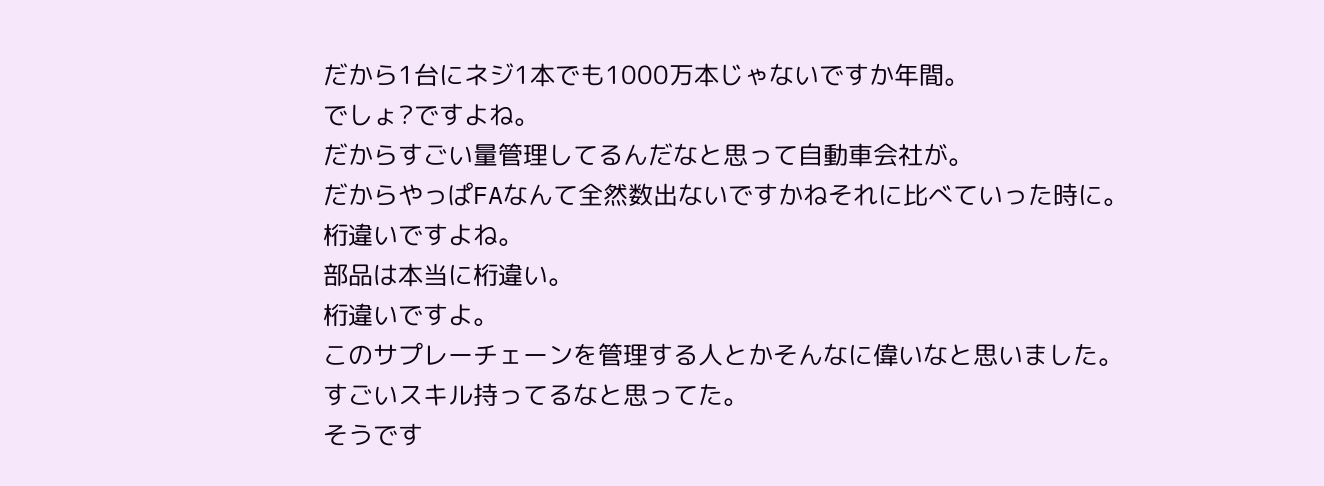だから1台にネジ1本でも1000万本じゃないですか年間。
でしょ?ですよね。
だからすごい量管理してるんだなと思って自動車会社が。
だからやっぱFAなんて全然数出ないですかねそれに比べていった時に。
桁違いですよね。
部品は本当に桁違い。
桁違いですよ。
このサプレーチェーンを管理する人とかそんなに偉いなと思いました。
すごいスキル持ってるなと思ってた。
そうです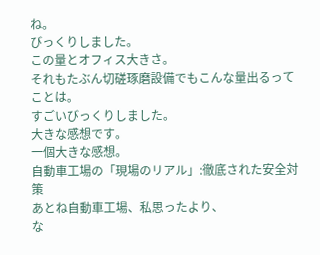ね。
びっくりしました。
この量とオフィス大きさ。
それもたぶん切磋琢磨設備でもこんな量出るってことは。
すごいびっくりしました。
大きな感想です。
一個大きな感想。
自動車工場の「現場のリアル」:徹底された安全対策
あとね自動車工場、私思ったより、
な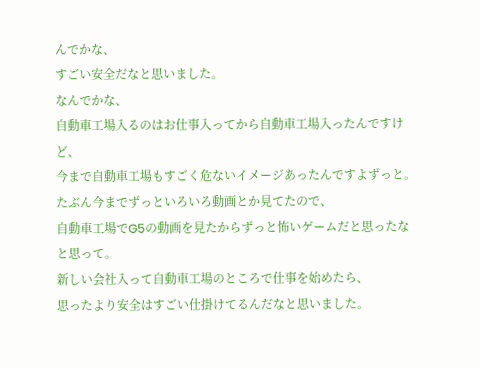んでかな、
すごい安全だなと思いました。
なんでかな、
自動車工場入るのはお仕事入ってから自動車工場入ったんですけど、
今まで自動車工場もすごく危ないイメージあったんですよずっと。
たぶん今までずっといろいろ動画とか見てたので、
自動車工場でG5の動画を見たからずっと怖いゲームだと思ったなと思って。
新しい会社入って自動車工場のところで仕事を始めたら、
思ったより安全はすごい仕掛けてるんだなと思いました。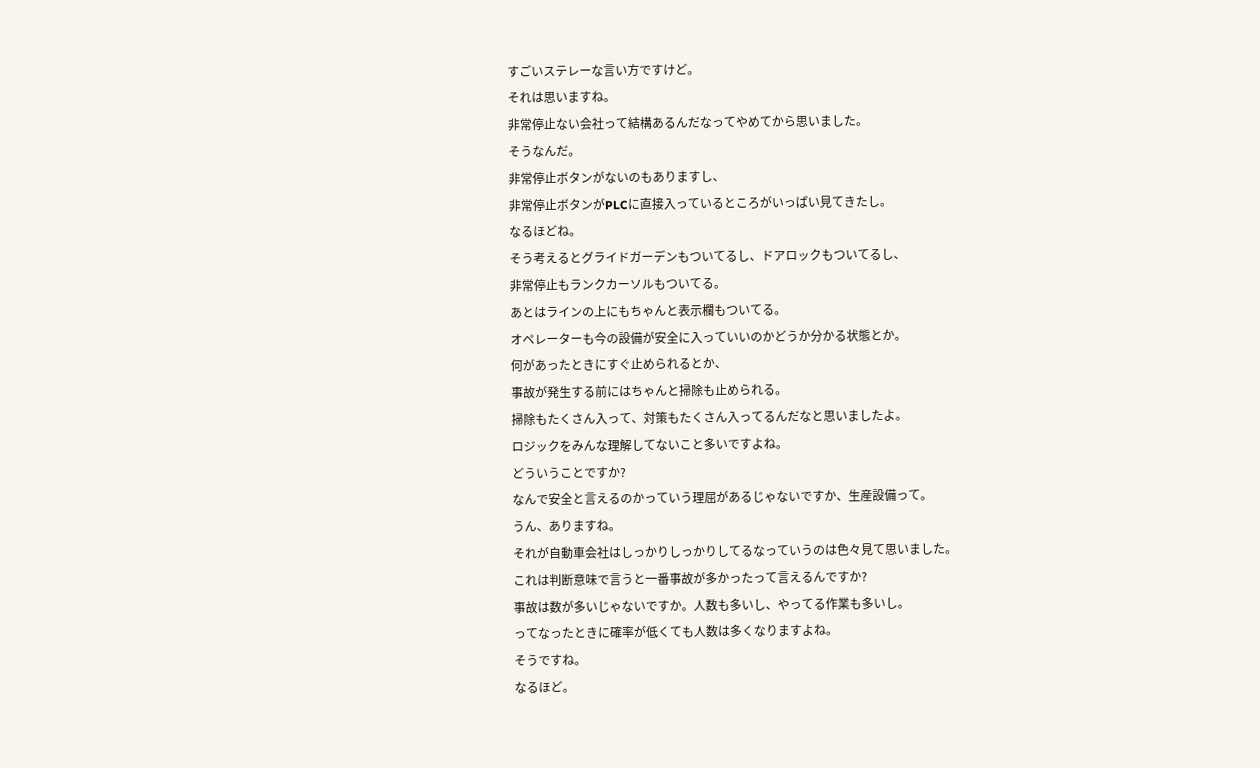すごいステレーな言い方ですけど。
それは思いますね。
非常停止ない会社って結構あるんだなってやめてから思いました。
そうなんだ。
非常停止ボタンがないのもありますし、
非常停止ボタンがPLCに直接入っているところがいっぱい見てきたし。
なるほどね。
そう考えるとグライドガーデンもついてるし、ドアロックもついてるし、
非常停止もランクカーソルもついてる。
あとはラインの上にもちゃんと表示欄もついてる。
オペレーターも今の設備が安全に入っていいのかどうか分かる状態とか。
何があったときにすぐ止められるとか、
事故が発生する前にはちゃんと掃除も止められる。
掃除もたくさん入って、対策もたくさん入ってるんだなと思いましたよ。
ロジックをみんな理解してないこと多いですよね。
どういうことですか?
なんで安全と言えるのかっていう理屈があるじゃないですか、生産設備って。
うん、ありますね。
それが自動車会社はしっかりしっかりしてるなっていうのは色々見て思いました。
これは判断意味で言うと一番事故が多かったって言えるんですか?
事故は数が多いじゃないですか。人数も多いし、やってる作業も多いし。
ってなったときに確率が低くても人数は多くなりますよね。
そうですね。
なるほど。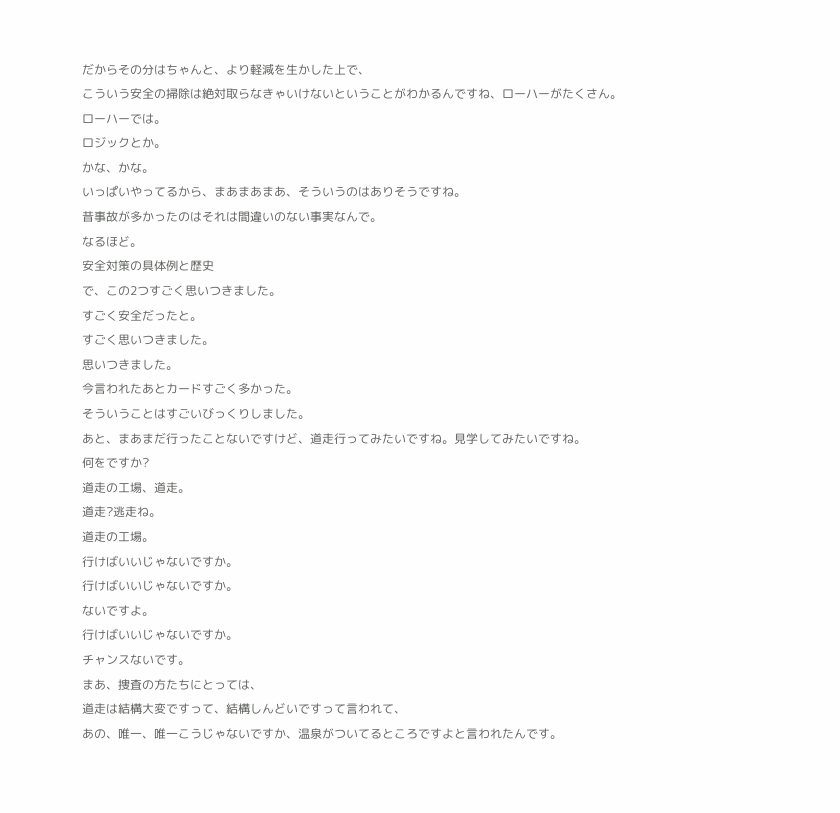だからその分はちゃんと、より軽減を生かした上で、
こういう安全の掃除は絶対取らなきゃいけないということがわかるんですね、ローハーがたくさん。
ローハーでは。
ロジックとか。
かな、かな。
いっぱいやってるから、まあまあまあ、そういうのはありそうですね。
昔事故が多かったのはそれは間違いのない事実なんで。
なるほど。
安全対策の具体例と歴史
で、この2つすごく思いつきました。
すごく安全だったと。
すごく思いつきました。
思いつきました。
今言われたあとカードすごく多かった。
そういうことはすごいびっくりしました。
あと、まあまだ行ったことないですけど、道走行ってみたいですね。見学してみたいですね。
何をですか?
道走の工場、道走。
道走?逃走ね。
道走の工場。
行けばいいじゃないですか。
行けばいいじゃないですか。
ないですよ。
行けばいいじゃないですか。
チャンスないです。
まあ、捜査の方たちにとっては、
道走は結構大変ですって、結構しんどいですって言われて、
あの、唯一、唯一こうじゃないですか、温泉がついてるところですよと言われたんです。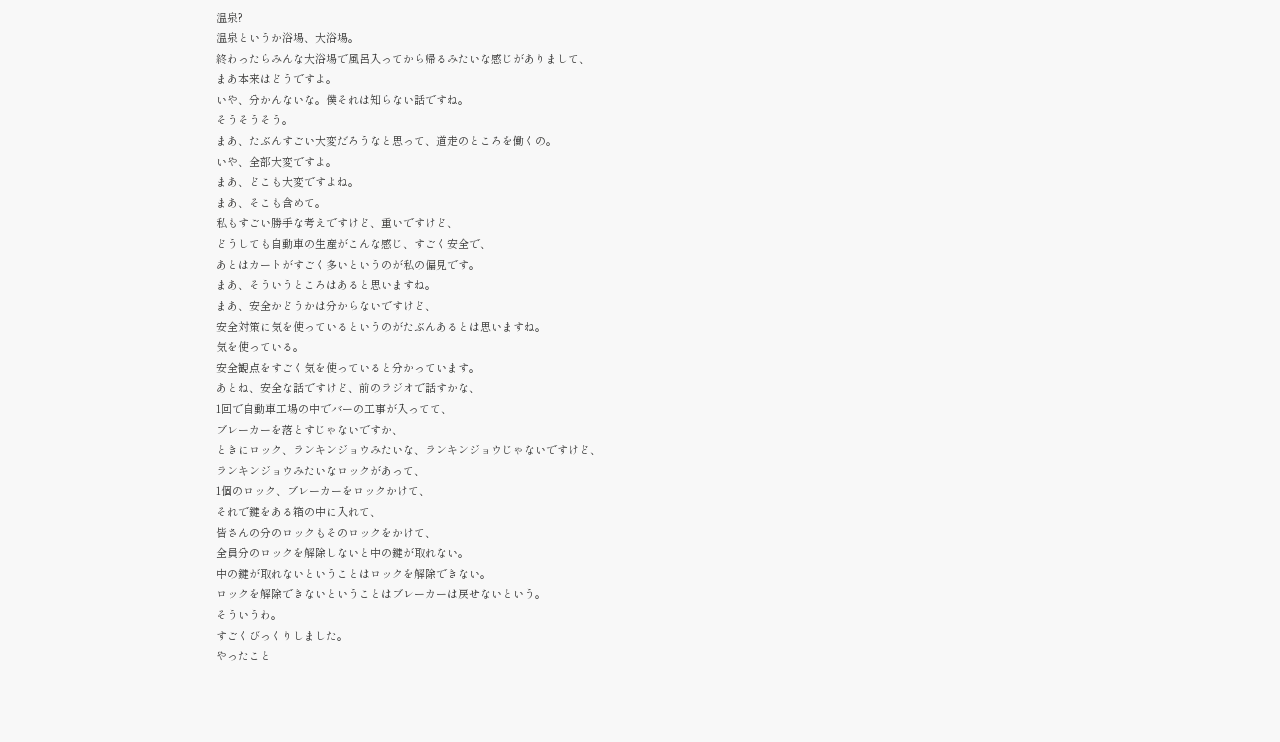温泉?
温泉というか浴場、大浴場。
終わったらみんな大浴場で風呂入ってから帰るみたいな感じがありまして、
まあ本来はどうですよ。
いや、分かんないな。僕それは知らない話ですね。
そうそうそう。
まあ、たぶんすごい大変だろうなと思って、道走のところを働くの。
いや、全部大変ですよ。
まあ、どこも大変ですよね。
まあ、そこも含めて。
私もすごい勝手な考えですけど、重いですけど、
どうしても自動車の生産がこんな感じ、すごく安全で、
あとはカートがすごく多いというのが私の偏見です。
まあ、そういうところはあると思いますね。
まあ、安全かどうかは分からないですけど、
安全対策に気を使っているというのがたぶんあるとは思いますね。
気を使っている。
安全観点をすごく気を使っていると分かっています。
あとね、安全な話ですけど、前のラジオで話すかな、
1回で自動車工場の中でバーの工事が入ってて、
ブレーカーを落とすじゃないですか、
ときにロック、ランキンジョウみたいな、ランキンジョウじゃないですけど、
ランキンジョウみたいなロックがあって、
1個のロック、ブレーカーをロックかけて、
それで鍵をある箱の中に入れて、
皆さんの分のロックもそのロックをかけて、
全員分のロックを解除しないと中の鍵が取れない。
中の鍵が取れないということはロックを解除できない。
ロックを解除できないということはブレーカーは戻せないという。
そういうわ。
すごくびっくりしました。
やったこと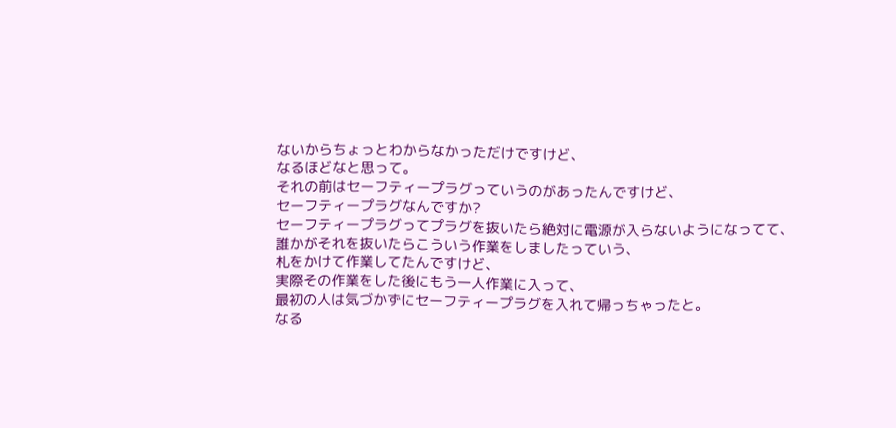ないからちょっとわからなかっただけですけど、
なるほどなと思って。
それの前はセーフティープラグっていうのがあったんですけど、
セーフティープラグなんですか?
セーフティープラグってプラグを抜いたら絶対に電源が入らないようになってて、
誰かがそれを抜いたらこういう作業をしましたっていう、
札をかけて作業してたんですけど、
実際その作業をした後にもう一人作業に入って、
最初の人は気づかずにセーフティープラグを入れて帰っちゃったと。
なる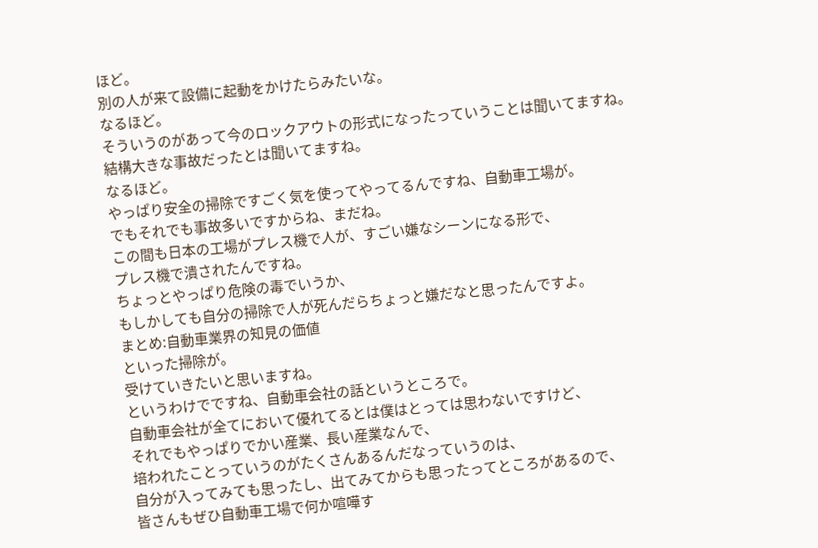ほど。
別の人が来て設備に起動をかけたらみたいな。
なるほど。
そういうのがあって今のロックアウトの形式になったっていうことは聞いてますね。
結構大きな事故だったとは聞いてますね。
なるほど。
やっぱり安全の掃除ですごく気を使ってやってるんですね、自動車工場が。
でもそれでも事故多いですからね、まだね。
この間も日本の工場がプレス機で人が、すごい嫌なシーンになる形で、
プレス機で潰されたんですね。
ちょっとやっぱり危険の毒でいうか、
もしかしても自分の掃除で人が死んだらちょっと嫌だなと思ったんですよ。
まとめ:自動車業界の知見の価値
といった掃除が。
受けていきたいと思いますね。
というわけでですね、自動車会社の話というところで。
自動車会社が全てにおいて優れてるとは僕はとっては思わないですけど、
それでもやっぱりでかい産業、長い産業なんで、
培われたことっていうのがたくさんあるんだなっていうのは、
自分が入ってみても思ったし、出てみてからも思ったってところがあるので、
皆さんもぜひ自動車工場で何か喧嘩す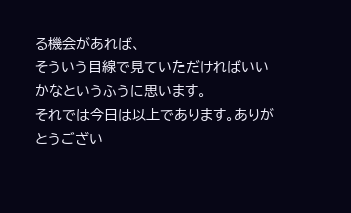る機会があれば、
そういう目線で見ていただければいいかなというふうに思います。
それでは今日は以上であります。ありがとうござい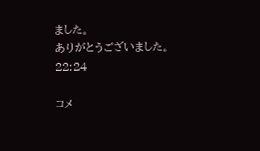ました。
ありがとうございました。
22:24

コメ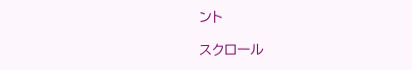ント

スクロール